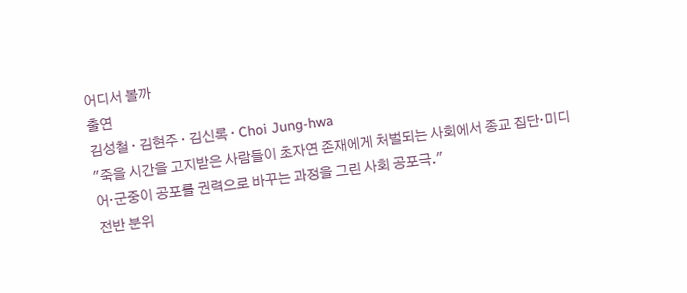어디서 볼까
출연
김성철 · 김현주 · 김신록 · Choi Jung-hwa
"죽을 시간을 고지받은 사람들이 초자연 존재에게 처벌되는 사회에서 종교 집단·미디어·군중이 공포를 권력으로 바꾸는 과정을 그린 사회 공포극."
전반 분위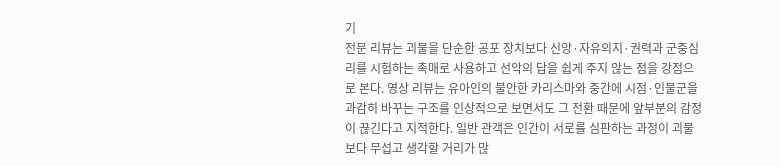기
전문 리뷰는 괴물을 단순한 공포 장치보다 신앙·자유의지·권력과 군중심리를 시험하는 촉매로 사용하고 선악의 답을 쉽게 주지 않는 점을 강점으로 본다. 영상 리뷰는 유아인의 불안한 카리스마와 중간에 시점·인물군을 과감히 바꾸는 구조를 인상적으로 보면서도 그 전환 때문에 앞부분의 감정이 끊긴다고 지적한다. 일반 관객은 인간이 서로를 심판하는 과정이 괴물보다 무섭고 생각할 거리가 많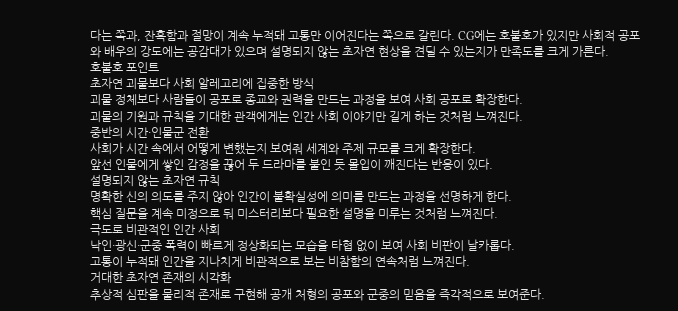다는 쪽과, 잔혹함과 절망이 계속 누적돼 고통만 이어진다는 쪽으로 갈린다. CG에는 호불호가 있지만 사회적 공포와 배우의 강도에는 공감대가 있으며 설명되지 않는 초자연 현상을 견딜 수 있는지가 만족도를 크게 가른다.
호불호 포인트
초자연 괴물보다 사회 알레고리에 집중한 방식
괴물 정체보다 사람들이 공포로 종교와 권력을 만드는 과정을 보여 사회 공포로 확장한다.
괴물의 기원과 규칙을 기대한 관객에게는 인간 사회 이야기만 길게 하는 것처럼 느껴진다.
중반의 시간·인물군 전환
사회가 시간 속에서 어떻게 변했는지 보여줘 세계와 주제 규모를 크게 확장한다.
앞선 인물에게 쌓인 감정을 끊어 두 드라마를 붙인 듯 몰입이 깨진다는 반응이 있다.
설명되지 않는 초자연 규칙
명확한 신의 의도를 주지 않아 인간이 불확실성에 의미를 만드는 과정을 선명하게 한다.
핵심 질문을 계속 미정으로 둬 미스터리보다 필요한 설명을 미루는 것처럼 느껴진다.
극도로 비관적인 인간 사회
낙인·광신·군중 폭력이 빠르게 정상화되는 모습을 타협 없이 보여 사회 비판이 날카롭다.
고통이 누적돼 인간을 지나치게 비관적으로 보는 비참함의 연속처럼 느껴진다.
거대한 초자연 존재의 시각화
추상적 심판을 물리적 존재로 구현해 공개 처형의 공포와 군중의 믿음을 즉각적으로 보여준다.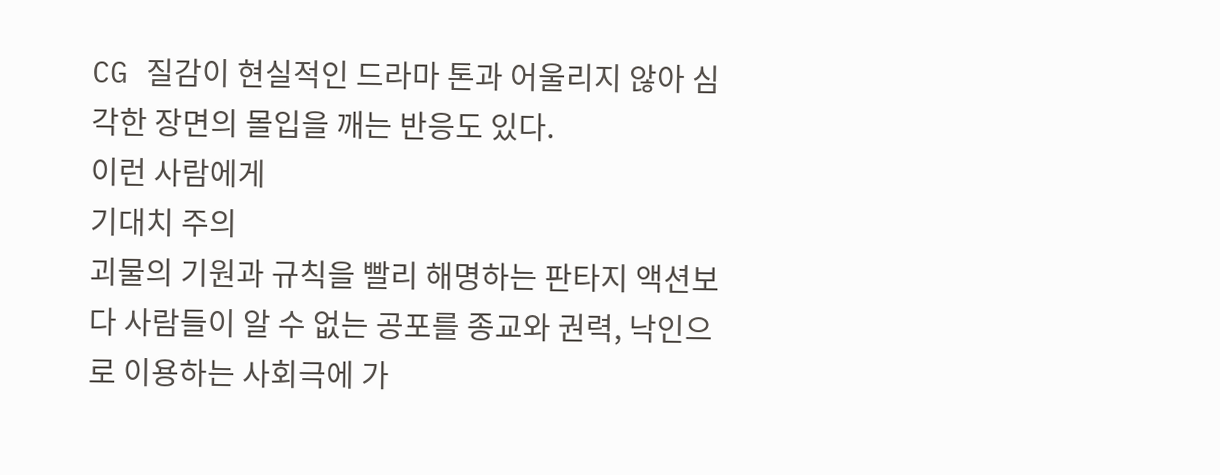CG 질감이 현실적인 드라마 톤과 어울리지 않아 심각한 장면의 몰입을 깨는 반응도 있다.
이런 사람에게
기대치 주의
괴물의 기원과 규칙을 빨리 해명하는 판타지 액션보다 사람들이 알 수 없는 공포를 종교와 권력, 낙인으로 이용하는 사회극에 가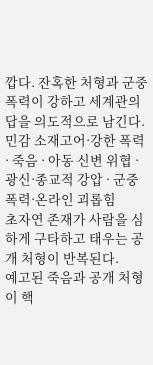깝다. 잔혹한 처형과 군중 폭력이 강하고 세계관의 답을 의도적으로 남긴다.
민감 소재고어·강한 폭력 · 죽음 · 아동 신변 위협 · 광신·종교적 강압 · 군중 폭력·온라인 괴롭힘
초자연 존재가 사람을 심하게 구타하고 태우는 공개 처형이 반복된다.
예고된 죽음과 공개 처형이 핵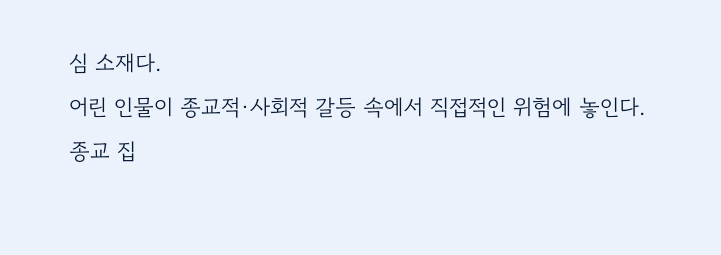심 소재다.
어린 인물이 종교적·사회적 갈등 속에서 직접적인 위험에 놓인다.
종교 집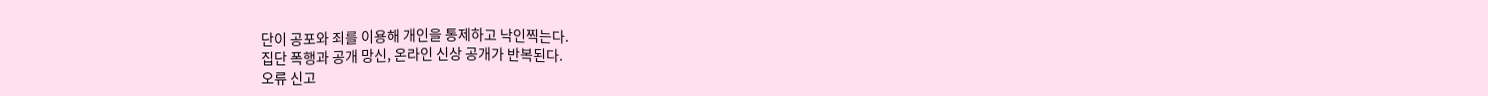단이 공포와 죄를 이용해 개인을 통제하고 낙인찍는다.
집단 폭행과 공개 망신, 온라인 신상 공개가 반복된다.
오류 신고